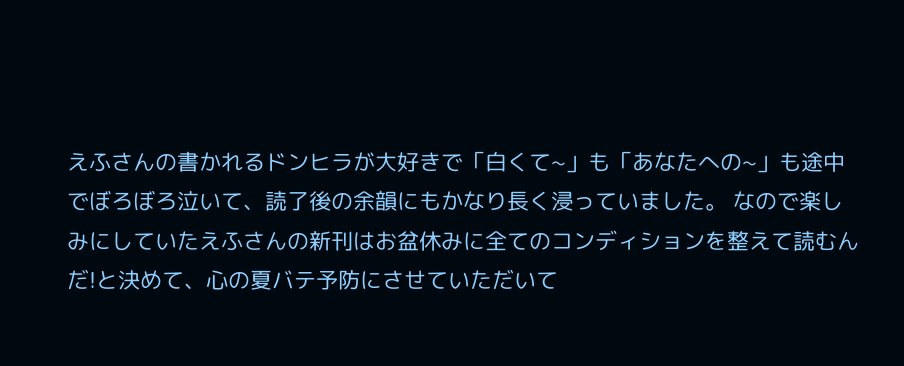えふさんの書かれるドンヒラが大好きで「白くて~」も「あなたへの~」も途中でぼろぼろ泣いて、読了後の余韻にもかなり長く浸っていました。 なので楽しみにしていたえふさんの新刊はお盆休みに全てのコンディションを整えて読むんだ!と決めて、心の夏バテ予防にさせていただいて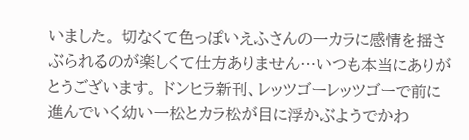いました。 切なくて色っぽいえふさんの一カラに感情を揺さぶられるのが楽しくて仕方ありません…いつも本当にありがとうございます。 ドンヒラ新刊、レッツゴーレッツゴーで前に進んでいく幼い一松とカラ松が目に浮かぶようでかわ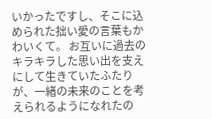いかったですし、そこに込められた拙い愛の言葉もかわいくて。 お互いに過去のキラキラした思い出を支えにして生きていたふたりが、一緒の未来のことを考えられるようになれたの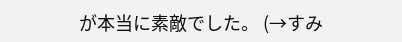が本当に素敵でした。 (→すみ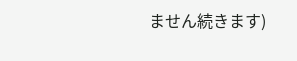ません続きます)